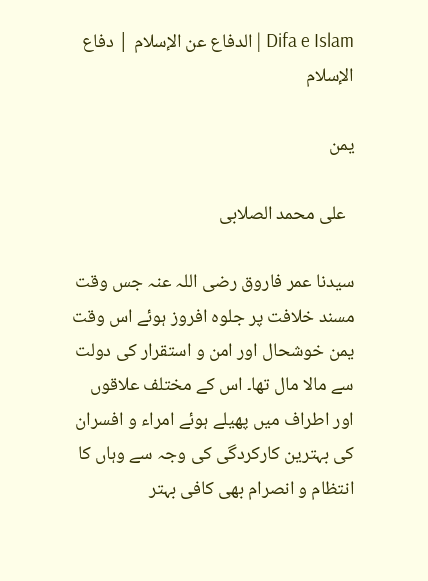Difa e Islam | الدفاع عن الإسلام | دفاع الإسلام

یمن

  علی محمد الصلابی

سیدنا عمر فاروق رضی اللہ عنہ جس وقت مسند خلافت پر جلوہ افروز ہوئے اس وقت یمن خوشحال اور امن و استقرار کی دولت سے مالا مال تھا۔ اس کے مختلف علاقوں اور اطراف میں پھیلے ہوئے امراء و افسران کی بہترین کارکردگی کی وجہ سے وہاں کا انتظام و انصرام بھی کافی بہتر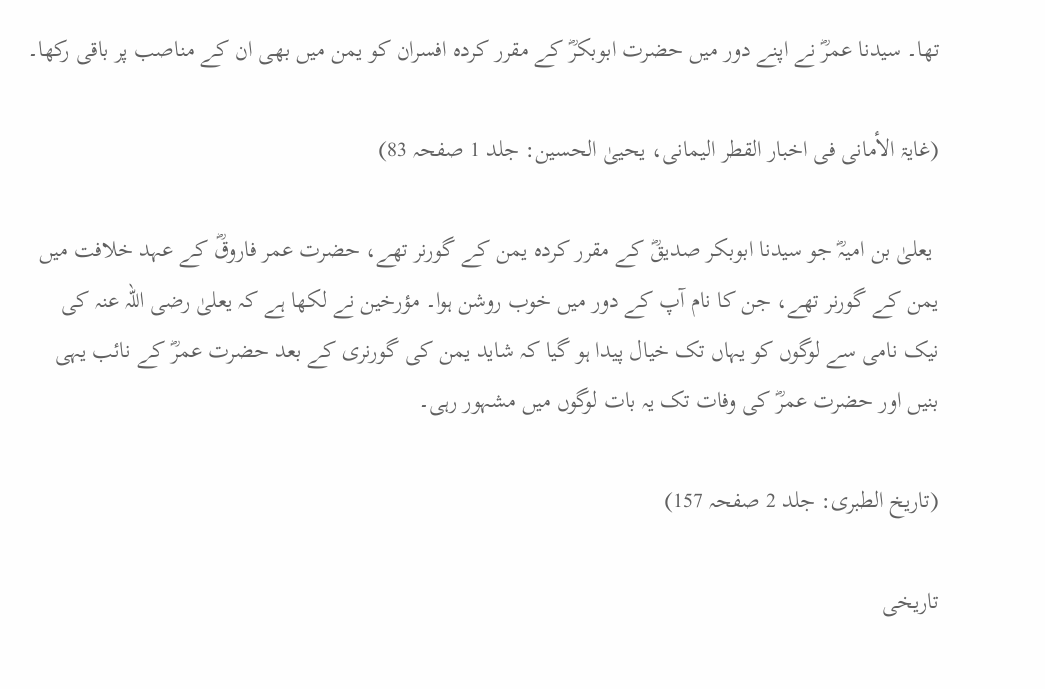تھا۔ سیدنا عمرؓ نے اپنے دور میں حضرت ابوبکرؓ کے مقرر کردہ افسران کو یمن میں بھی ان کے مناصب پر باقی رکھا۔

(غایۃ الأمانی فی اخبار القطر الیمانی، یحییٰ الحسین: جلد 1 صفحہ 83)

 یعلیٰ بن امیہؓ جو سیدنا ابوبکر صدیقؓ کے مقرر کردہ یمن کے گورنر تھے، حضرت عمر فاروقؓ کے عہد خلافت میں یمن کے گورنر تھے، جن کا نام آپ کے دور میں خوب روشن ہوا۔ مؤرخین نے لکھا ہے کہ یعلیٰ رضی اللہ عنہ کی نیک نامی سے لوگوں کو یہاں تک خیال پیدا ہو گیا کہ شاید یمن کی گورنری کے بعد حضرت عمرؓ کے نائب یہی بنیں اور حضرت عمرؓ کی وفات تک یہ بات لوگوں میں مشہور رہی۔

(تاریخ الطبری: جلد 2 صفحہ 157)

تاریخی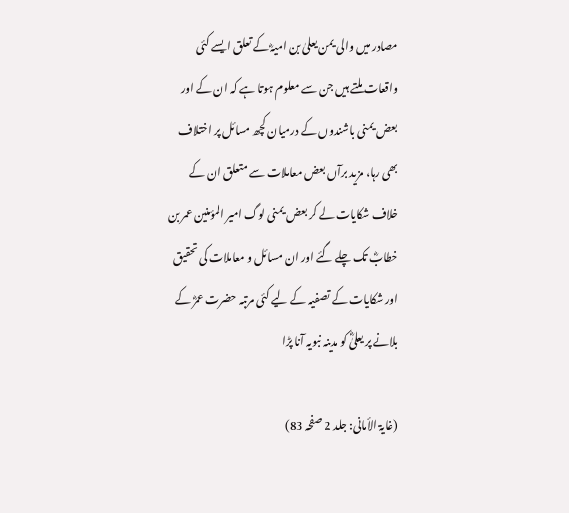مصادر میں والی یمن یعلیٰ بن امیہؓ کے تعلق ایسے کئی واقعات ملتے ہیں جن سے معلوم ہوتا ہے کہ ان کے اور بعض یمنی باشندوں کے درمیان کچھ مسائل پر اختلاف بھی رہا، مزید برآں بعض معاملات سے متعلق ان کے خلاف شکایات لے کر بعض یمنی لوگ امیر المؤمنین عمر بن خطابؓ تک چلے گئے اور ان مسائل و معاملات کی تحقیق اور شکایات کے تصفیہ کے لیے کئی مرتبہ حضرت عمرؓ کے بلانے پر یعلیٰؓ کو مدینہ نبویہ آنا پڑا

(غایۃ الأمانی: جلد 2 صفحہ 83)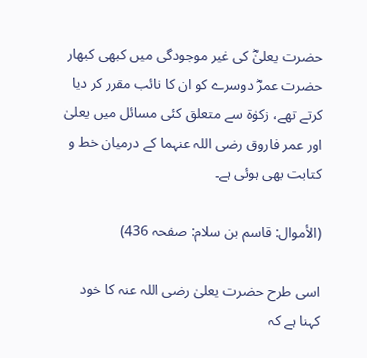حضرت یعلیٰؓ کی غیر موجودگی میں کبھی کبھار حضرت عمرؓ دوسرے کو ان کا نائب مقرر کر دیا کرتے تھے، زکوٰۃ سے متعلق کئی مسائل میں یعلیٰ اور عمر فاروق رضی اللہ عنہما کے درمیان خط و کتابت بھی ہوئی ہے۔

(الأموال: قاسم بن سلام: صفحہ 436)

اسی طرح حضرت یعلیٰ رضی اللہ عنہ کا خود کہنا ہے کہ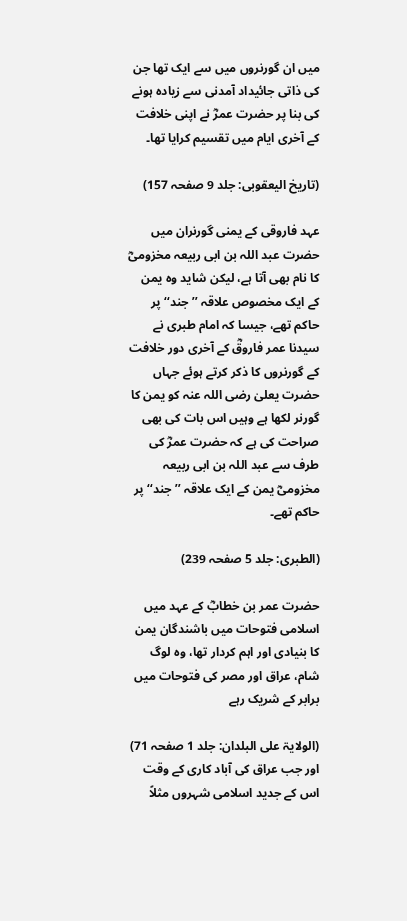میں ان گورنروں میں سے ایک تھا جن کی ذاتی جائیداد آمدنی سے زیادہ ہونے کی بنا پر حضرت عمرؓ نے اپنی خلافت کے آخری ایام میں تقسیم کرایا تھا۔

(تاریخ الیعقوبی: جلد 9 صفحہ 157)

عہد فاروقی کے یمنی گورنران میں حضرت عبد اللہ بن ابی ربیعہ مخزومیؓ کا نام بھی آتا ہے، لیکن شاید وہ یمن کے ایک مخصوص علاقہ ’’جند‘‘ پر حاکم تھے، جیسا کہ امام طبری نے سیدنا عمر فاروقؓ کے آخری دور خلافت کے گورنروں کا ذکر کرتے ہوئے جہاں حضرت یعلیٰ رضی اللہ عنہ کو یمن کا گورنر لکھا ہے وہیں اس بات کی بھی صراحت کی ہے کہ حضرت عمرؓ کی طرف سے عبد اللہ بن ابی ربیعہ مخزومیؓ یمن کے ایک علاقہ ’’جند‘‘ پر حاکم تھے۔

(الطبری: جلد 5 صفحہ 239)

حضرت عمر بن خطابؓ کے عہد میں اسلامی فتوحات میں باشندگان یمن کا بنیادی اور اہم کردار تھا، وہ لوگ شام، عراق اور مصر کی فتوحات میں برابر کے شریک رہے

(الولایۃ علی البلدان: جلد 1 صفحہ 71) اور جب عراق کی آباد کاری کے وقت اس کے جدید اسلامی شہروں مثلاً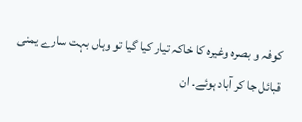کوفہ و بصرہ وغیرہ کا خاکہ تیار کیا گیا تو وہاں بہت سارے یمنی قبائل جا کر آباد ہوئے۔ ان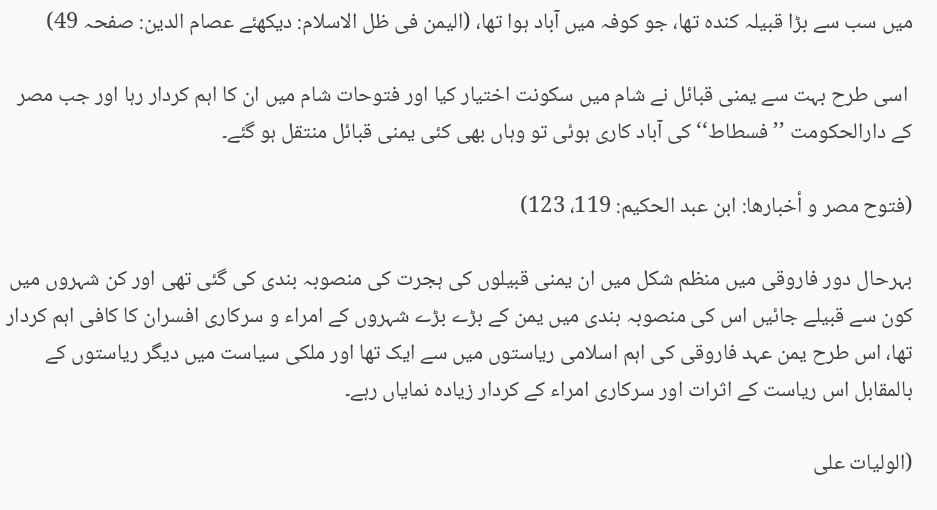میں سب سے بڑا قبیلہ کندہ تھا، جو کوفہ میں آباد ہوا تھا، (الیمن فی ظل الاسلام: دیکھئے عصام الدین: صفحہ 49)

 اسی طرح بہت سے یمنی قبائل نے شام میں سکونت اختیار کیا اور فتوحات شام میں ان کا اہم کردار رہا اور جب مصر کے دارالحکومت ’’فسطاط‘‘ کی آباد کاری ہوئی تو وہاں بھی کئی یمنی قبائل منتقل ہو گئے۔

(فتوح مصر و أخبارھا: ابن عبد الحکیم: 119، 123)

بہرحال دور فاروقی میں منظم شکل میں ان یمنی قبیلوں کی ہجرت کی منصوبہ بندی کی گئی تھی اور کن شہروں میں کون سے قبیلے جائیں اس کی منصوبہ بندی میں یمن کے بڑے بڑے شہروں کے امراء و سرکاری افسران کا کافی اہم کردار تھا، اس طرح یمن عہد فاروقی کی اہم اسلامی ریاستوں میں سے ایک تھا اور ملکی سیاست میں دیگر ریاستوں کے بالمقابل اس ریاست کے اثرات اور سرکاری امراء کے کردار زیادہ نمایاں رہے۔

(الولیات علی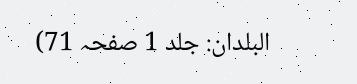البلدان: جلد 1 صفحہ 71)